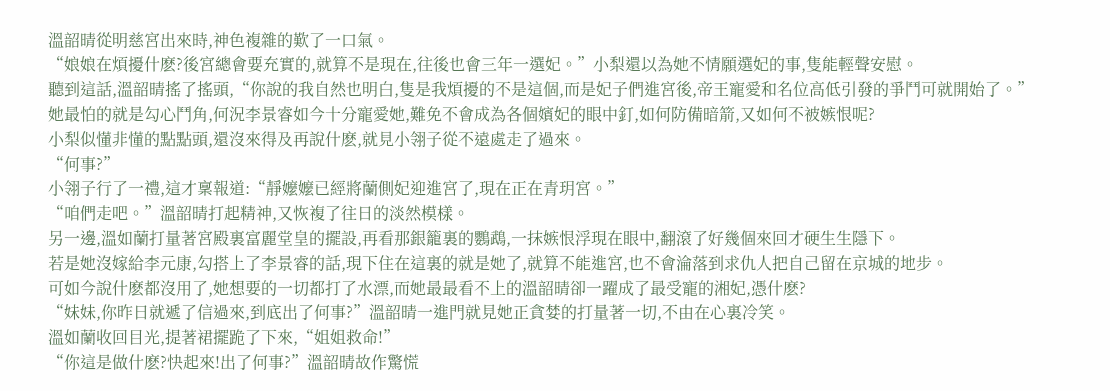溫韶晴從明慈宮出來時,神色複雜的歎了一口氣。
“娘娘在煩擾什麽?後宮總會要充實的,就算不是現在,往後也會三年一選妃。”小梨還以為她不情願選妃的事,隻能輕聲安慰。
聽到這話,溫韶晴搖了搖頭,“你說的我自然也明白,隻是我煩擾的不是這個,而是妃子們進宮後,帝王寵愛和名位高低引發的爭鬥可就開始了。”
她最怕的就是勾心鬥角,何況李景睿如今十分寵愛她,難免不會成為各個嬪妃的眼中釘,如何防備暗箭,又如何不被嫉恨呢?
小梨似懂非懂的點點頭,還沒來得及再說什麽,就見小翎子從不遠處走了過來。
“何事?”
小翎子行了一禮,這才稟報道:“靜嬤嬤已經將蘭側妃迎進宮了,現在正在青玥宮。”
“咱們走吧。”溫韶晴打起精神,又恢複了往日的淡然模樣。
另一邊,溫如蘭打量著宮殿裏富麗堂皇的擺設,再看那銀籠裏的鸚鵡,一抹嫉恨浮現在眼中,翻滾了好幾個來回才硬生生隱下。
若是她沒嫁給李元康,勾搭上了李景睿的話,現下住在這裏的就是她了,就算不能進宮,也不會淪落到求仇人把自己留在京城的地步。
可如今說什麽都沒用了,她想要的一切都打了水漂,而她最最看不上的溫韶晴卻一躍成了最受寵的湘妃,憑什麽?
“妹妹,你昨日就遞了信過來,到底出了何事?”溫韶晴一進門就見她正貪婪的打量著一切,不由在心裏冷笑。
溫如蘭收回目光,提著裙擺跪了下來,“姐姐救命!”
“你這是做什麽?快起來!出了何事?”溫韶晴故作驚慌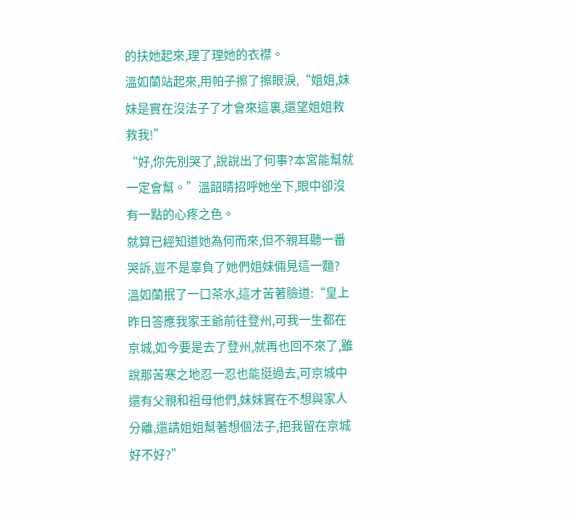的扶她起來,理了理她的衣襟。
溫如蘭站起來,用帕子擦了擦眼淚,“姐姐,妹妹是實在沒法子了才會來這裏,還望姐姐救救我!”
“好,你先別哭了,說說出了何事?本宮能幫就一定會幫。”溫韶晴招呼她坐下,眼中卻沒有一點的心疼之色。
就算已經知道她為何而來,但不親耳聽一番哭訴,豈不是辜負了她們姐妹倆見這一麵?
溫如蘭抿了一口茶水,這才苦著臉道:“皇上昨日答應我家王爺前往登州,可我一生都在京城,如今要是去了登州,就再也回不來了,雖說那苦寒之地忍一忍也能挺過去,可京城中還有父親和祖母他們,妹妹實在不想與家人分離,還請姐姐幫著想個法子,把我留在京城好不好?”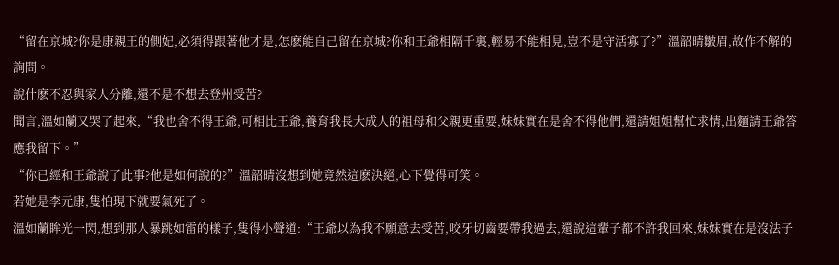“留在京城?你是康親王的側妃,必須得跟著他才是,怎麽能自己留在京城?你和王爺相隔千裏,輕易不能相見,豈不是守活寡了?”溫韶晴皺眉,故作不解的詢問。
說什麽不忍與家人分離,還不是不想去登州受苦?
聞言,溫如蘭又哭了起來,“我也舍不得王爺,可相比王爺,養育我長大成人的祖母和父親更重要,妹妹實在是舍不得他們,還請姐姐幫忙求情,出麵請王爺答應我留下。”
“你已經和王爺說了此事?他是如何說的?”溫韶晴沒想到她竟然這麽決絕,心下覺得可笑。
若她是李元康,隻怕現下就要氣死了。
溫如蘭眸光一閃,想到那人暴跳如雷的樣子,隻得小聲道:“王爺以為我不願意去受苦,咬牙切齒要帶我過去,還說這輩子都不許我回來,妹妹實在是沒法子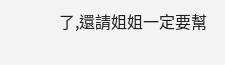了,還請姐姐一定要幫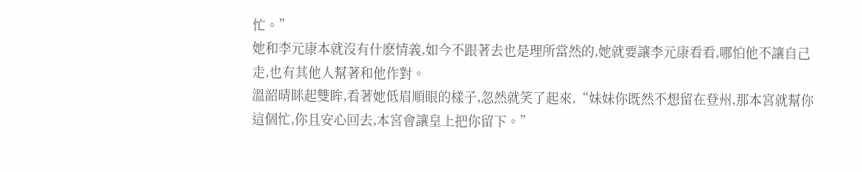忙。”
她和李元康本就沒有什麽情義,如今不跟著去也是理所當然的,她就要讓李元康看看,哪怕他不讓自己走,也有其他人幫著和他作對。
溫韶晴眯起雙眸,看著她低眉順眼的樣子,忽然就笑了起來,“妹妹你既然不想留在登州,那本宮就幫你這個忙,你且安心回去,本宮會讓皇上把你留下。”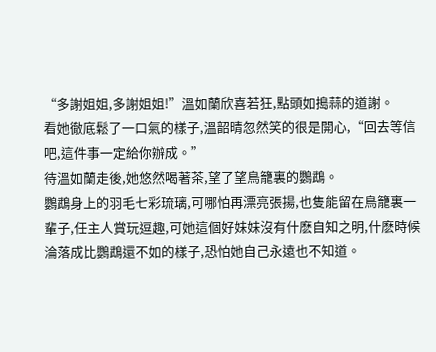“多謝姐姐,多謝姐姐!”溫如蘭欣喜若狂,點頭如搗蒜的道謝。
看她徹底鬆了一口氣的樣子,溫韶晴忽然笑的很是開心,“回去等信吧,這件事一定給你辦成。”
待溫如蘭走後,她悠然喝著茶,望了望鳥籠裏的鸚鵡。
鸚鵡身上的羽毛七彩琉璃,可哪怕再漂亮張揚,也隻能留在鳥籠裏一輩子,任主人賞玩逗趣,可她這個好妹妹沒有什麽自知之明,什麽時候淪落成比鸚鵡還不如的樣子,恐怕她自己永遠也不知道。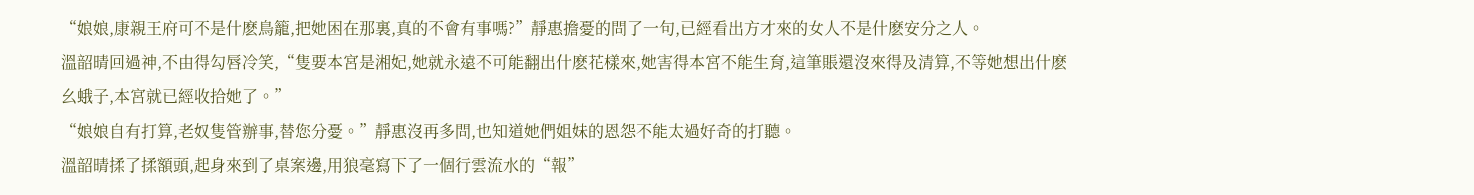“娘娘,康親王府可不是什麽鳥籠,把她困在那裏,真的不會有事嗎?”靜惠擔憂的問了一句,已經看出方才來的女人不是什麽安分之人。
溫韶晴回過神,不由得勾唇冷笑,“隻要本宮是湘妃,她就永遠不可能翻出什麽花樣來,她害得本宮不能生育,這筆賬還沒來得及清算,不等她想出什麽幺蛾子,本宮就已經收拾她了。”
“娘娘自有打算,老奴隻管辦事,替您分憂。”靜惠沒再多問,也知道她們姐妹的恩怨不能太過好奇的打聽。
溫韶晴揉了揉額頭,起身來到了桌案邊,用狼毫寫下了一個行雲流水的“報”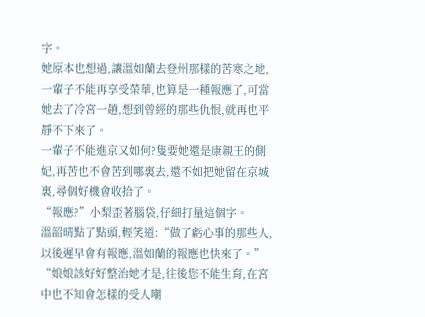字。
她原本也想過,讓溫如蘭去登州那樣的苦寒之地,一輩子不能再享受榮華,也算是一種報應了,可當她去了冷宮一趟,想到曾經的那些仇恨,就再也平靜不下來了。
一輩子不能進京又如何?隻要她還是康親王的側妃,再苦也不會苦到哪裏去,還不如把她留在京城裏,尋個好機會收拾了。
“報應?”小梨歪著腦袋,仔細打量這個字。
溫韶晴點了點頭,輕笑道:“做了虧心事的那些人,以後遲早會有報應,溫如蘭的報應也快來了。”
“娘娘該好好整治她才是,往後您不能生育,在宮中也不知會怎樣的受人嘲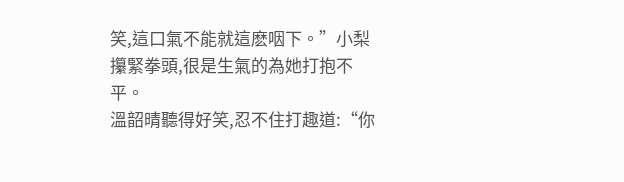笑,這口氣不能就這麽咽下。”小梨攥緊拳頭,很是生氣的為她打抱不平。
溫韶晴聽得好笑,忍不住打趣道:“你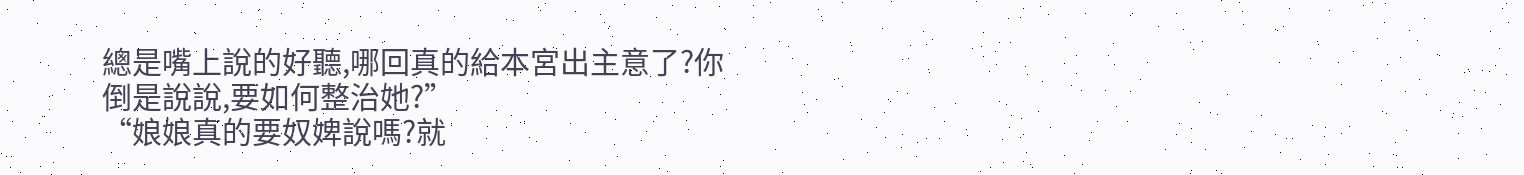總是嘴上說的好聽,哪回真的給本宮出主意了?你倒是說說,要如何整治她?”
“娘娘真的要奴婢說嗎?就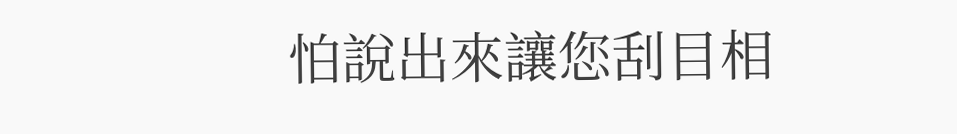怕說出來讓您刮目相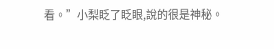看。”小梨眨了眨眼,說的很是神秘。